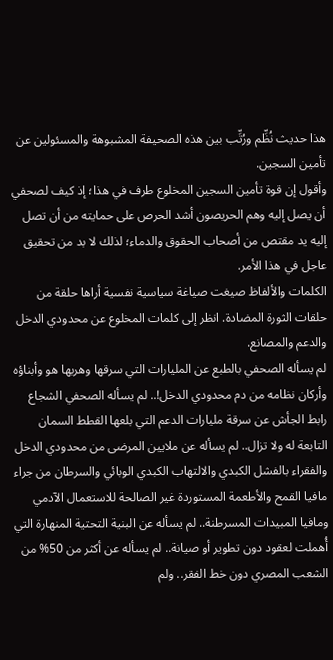هذا حديث نُظِّم ورُتِّب بين هذه الصحيفة المشبوهة والمسئولين عن تأمين السجين.
وأقول إن قوة تأمين السجين المخلوع طرف في هذا؛ إذ كيف لصحفي أن يصل إليه وهم الحريصون أشد الحرص على حمايته من أن تصل إليه يد مقتص من أصحاب الحقوق والدماء؛ لذلك لا بد من تحقيق عاجل في هذا الأمر.
الكلمات والألفاظ صيغت صياغة سياسية نفسية أراها حلقة من حلقات الثورة المضادة. انظر إلى كلمات المخلوع عن محدودي الدخل والدعم والمصانع.
لم يسأله الصحفي بالطبع عن المليارات التي سرقها وهربها هو وأبناؤه وأركان نظامه من دم محدودي الدخل!.. لم يسأله الصحفي الشجاع رابط الجأش عن سرقة مليارات الدعم التي بلعها القطط السمان التابعة له ولا تزال.. لم يسأله عن ملايين المرضى من محدودي الدخل والفقراء بالفشل الكبدي والالتهاب الكبدي الوبائي والسرطان من جراء مافيا القمح والأطعمة المستوردة غير الصالحة للاستعمال الآدمي ومافيا المبيدات المسرطنة.. لم يسأله عن البنية التحتية المنهارة التي أُهملت لعقود دون تطوير أو صيانة.. لم يسأله عن أكثر من 50% من الشعب المصري دون خط الفقر.. ولم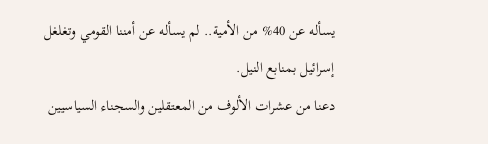يسأله عن 40% من الأمية.. لم يسأله عن أمننا القومي وتغلغل إسرائيل بمنابع النيل.
دعنا من عشرات الألوف من المعتقلين والسجناء السياسيين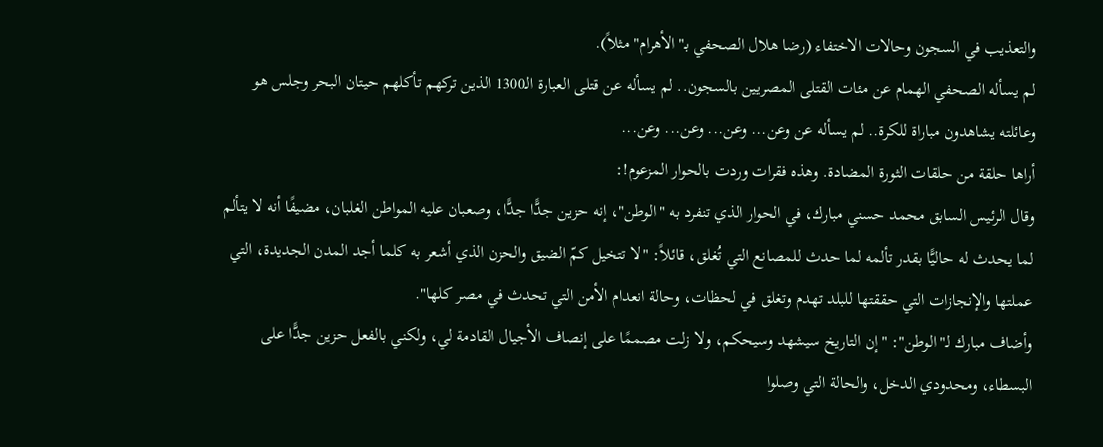والتعذيب في السجون وحالات الاختفاء (رضا هلال الصحفي بـ"الأهرام" مثلاً).
لم يسأله الصحفي الهمام عن مئات القتلى المصريين بالسجون.. لم يسأله عن قتلى العبارة الـ1300 الذين تركهم تأكلهم حيتان البحر وجلس هو وعائلته يشاهدون مباراة للكرة.. لم يسأله عن وعن... وعن... وعن... وعن...
أراها حلقة من حلقات الثورة المضادة. وهذه فقرات وردت بالحوار المزعوم!:
وقال الرئيس السابق محمد حسني مبارك، في الحوار الذي تنفرد به "الوطن"، إنه حزين جدًّا جدًّا، وصعبان عليه المواطن الغلبان، مضيفًا أنه لا يتألم لما يحدث له حاليًّا بقدر تألمه لما حدث للمصانع التي تُغلق، قائلاً: "لا تتخيل كمّ الضيق والحزن الذي أشعر به كلما أجد المدن الجديدة، التي عملتها والإنجازات التي حققتها للبلد تهدم وتغلق في لحظات، وحالة انعدام الأمن التي تحدث في مصر كلها".
وأضاف مبارك لـ"الوطن": "إن التاريخ سيشهد وسيحكم، ولا زلت مصممًا على إنصاف الأجيال القادمة لي، ولكني بالفعل حزين جدًّا على البسطاء، ومحدودي الدخل، والحالة التي وصلوا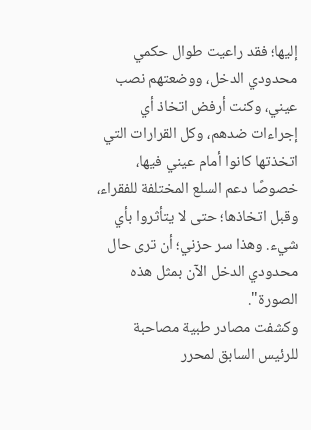إليها؛ فقد راعيت طوال حكمي محدودي الدخل، ووضعتهم نصب عيني، وكنت أرفض اتخاذ أي إجراءات ضدهم، وكل القرارات التي اتخذتها كانوا أمام عيني فيها، خصوصًا دعم السلع المختلفة للفقراء، وقبل اتخاذها؛ حتى لا يتأثروا بأي شيء. وهذا سر حزني؛ أن ترى حال محدودي الدخل الآن بمثل هذه الصورة".
وكشفت مصادر طبية مصاحبة للرئيس السابق لمحرر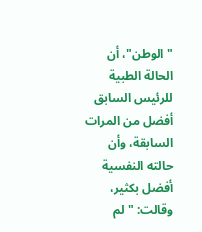"الوطن"، أن الحالة الطبية للرئيس السابق أفضل من المرات السابقة، وأن حالته النفسية أفضل بكثير، وقالت: "لم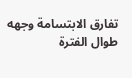تفارق الابتسامة وجهه طوال الفترة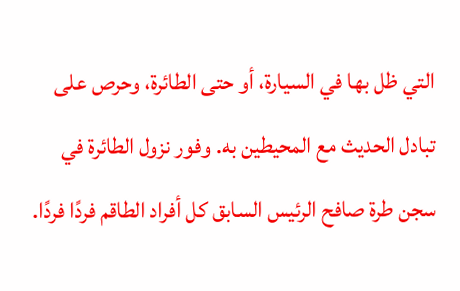التي ظل بها في السيارة، أو حتى الطائرة، وحرص على تبادل الحديث مع المحيطين به. وفور نزول الطائرة في سجن طرة صافح الرئيس السابق كل أفراد الطاقم فردًا فردًا.